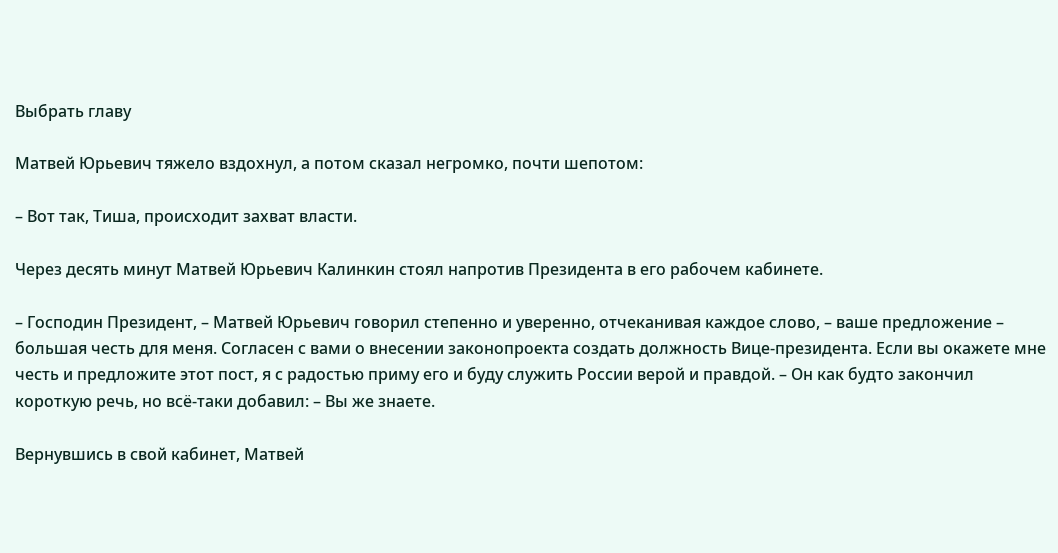Выбрать главу

Матвей Юрьевич тяжело вздохнул, а потом сказал негромко, почти шепотом:

– Вот так, Тиша, происходит захват власти.

Через десять минут Матвей Юрьевич Калинкин стоял напротив Президента в его рабочем кабинете.

– Господин Президент, – Матвей Юрьевич говорил степенно и уверенно, отчеканивая каждое слово, – ваше предложение – большая честь для меня. Согласен с вами о внесении законопроекта создать должность Вице-президента. Если вы окажете мне честь и предложите этот пост, я с радостью приму его и буду служить России верой и правдой. – Он как будто закончил короткую речь, но всё-таки добавил: – Вы же знаете.

Вернувшись в свой кабинет, Матвей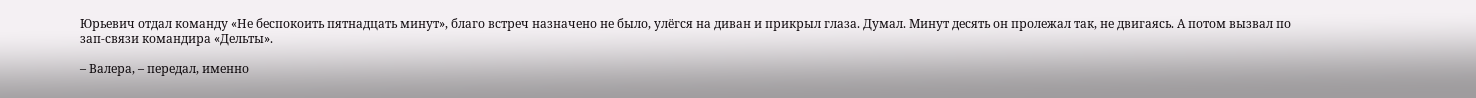Юрьевич отдал команду «Не беспокоить пятнадцать минут», благо встреч назначено не было, улёгся на диван и прикрыл глаза. Думал. Минут десять он пролежал так, не двигаясь. А потом вызвал по зап-связи командира «Дельты».

– Валера, – передал, именно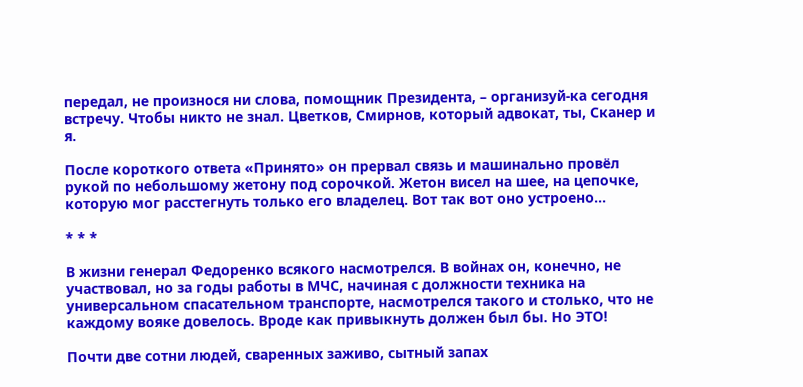передал, не произнося ни слова, помощник Президента, – организуй-ка сегодня встречу. Чтобы никто не знал. Цветков, Смирнов, который адвокат, ты, Сканер и я.

После короткого ответа «Принято» он прервал связь и машинально провёл рукой по небольшому жетону под сорочкой. Жетон висел на шее, на цепочке, которую мог расстегнуть только его владелец. Вот так вот оно устроено…

* * *

В жизни генерал Федоренко всякого насмотрелся. В войнах он, конечно, не участвовал, но за годы работы в МЧС, начиная с должности техника на универсальном спасательном транспорте, насмотрелся такого и столько, что не каждому вояке довелось. Вроде как привыкнуть должен был бы. Но ЭТО!

Почти две сотни людей, сваренных заживо, сытный запах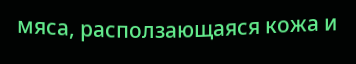мяса, расползающаяся кожа и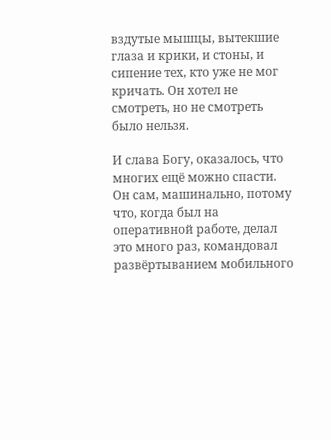вздутые мышцы, вытекшие глаза и крики, и стоны, и сипение тех, кто уже не мог кричать. Он хотел не смотреть, но не смотреть было нельзя.

И слава Богу, оказалось, что многих ещё можно спасти. Он сам, машинально, потому что, когда был на оперативной работе, делал это много раз, командовал развёртыванием мобильного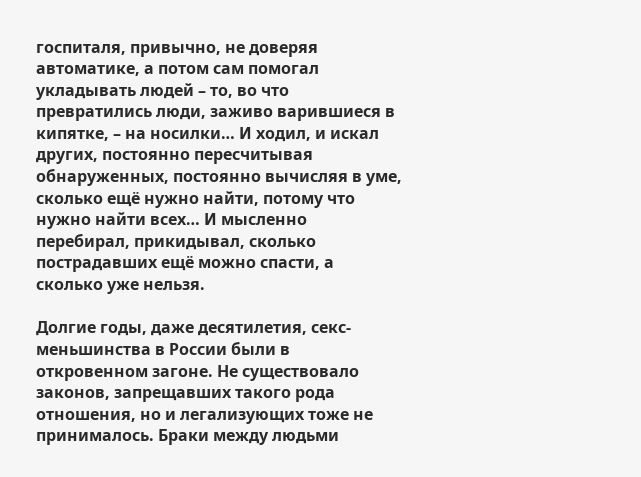госпиталя, привычно, не доверяя автоматике, а потом сам помогал укладывать людей – то, во что превратились люди, заживо варившиеся в кипятке, – на носилки… И ходил, и искал других, постоянно пересчитывая обнаруженных, постоянно вычисляя в уме, сколько ещё нужно найти, потому что нужно найти всех… И мысленно перебирал, прикидывал, сколько пострадавших ещё можно спасти, а сколько уже нельзя.

Долгие годы, даже десятилетия, секс-меньшинства в России были в откровенном загоне. Не существовало законов, запрещавших такого рода отношения, но и легализующих тоже не принималось. Браки между людьми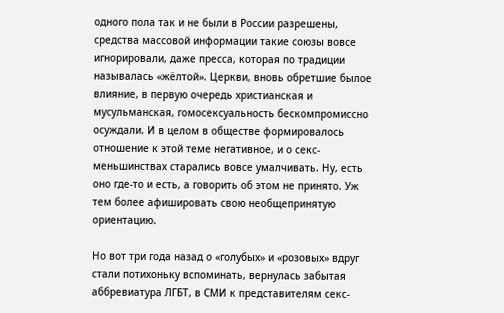одного пола так и не были в России разрешены, средства массовой информации такие союзы вовсе игнорировали, даже пресса, которая по традиции называлась «жёлтой». Церкви, вновь обретшие былое влияние, в первую очередь христианская и мусульманская, гомосексуальность бескомпромиссно осуждали. И в целом в обществе формировалось отношение к этой теме негативное, и о секс-меньшинствах старались вовсе умалчивать. Ну, есть оно где-то и есть, а говорить об этом не принято. Уж тем более афишировать свою необщепринятую ориентацию.

Но вот три года назад о «голубых» и «розовых» вдруг стали потихоньку вспоминать, вернулась забытая аббревиатура ЛГБТ, в СМИ к представителям секс-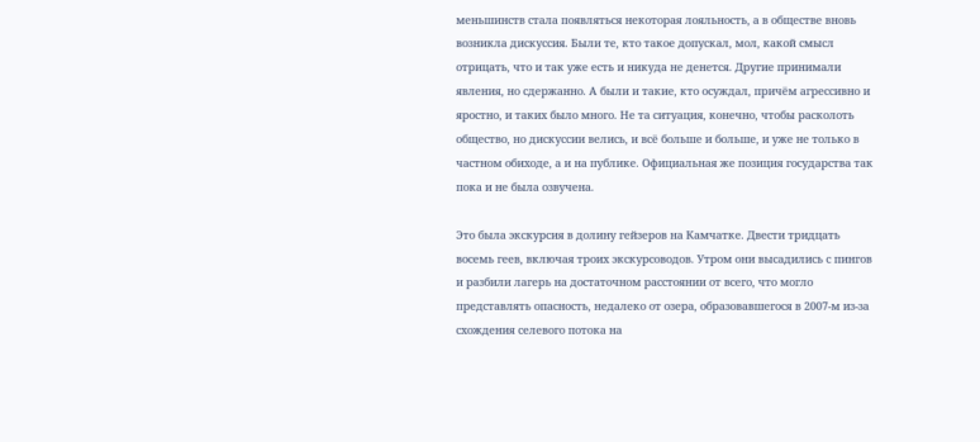меньшинств стала появляться некоторая лояльность, а в обществе вновь возникла дискуссия. Были те, кто такое допускал, мол, какой смысл отрицать, что и так уже есть и никуда не денется. Другие принимали явления, но сдержанно. А были и такие, кто осуждал, причём агрессивно и яростно, и таких было много. Не та ситуация, конечно, чтобы расколоть общество, но дискуссии велись, и всё больше и больше, и уже не только в частном обиходе, а и на публике. Официальная же позиция государства так пока и не была озвучена.

Это была экскурсия в долину гейзеров на Камчатке. Двести тридцать восемь геев, включая троих экскурсоводов. Утром они высадились с пингов и разбили лагерь на достаточном расстоянии от всего, что могло представлять опасность, недалеко от озера, образовавшегося в 2007-м из-за схождения селевого потока на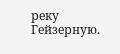реку Гейзерную.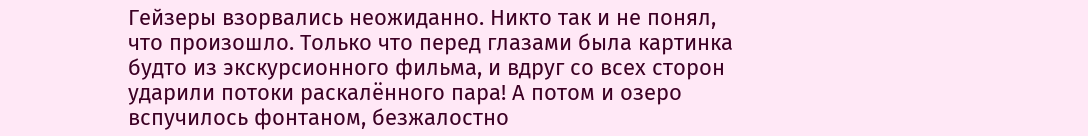Гейзеры взорвались неожиданно. Никто так и не понял, что произошло. Только что перед глазами была картинка будто из экскурсионного фильма, и вдруг со всех сторон ударили потоки раскалённого пара! А потом и озеро вспучилось фонтаном, безжалостно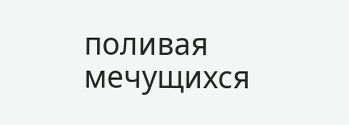поливая мечущихся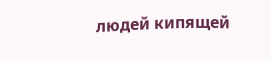людей кипящей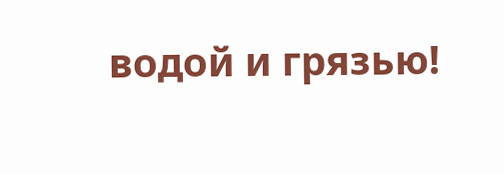водой и грязью!